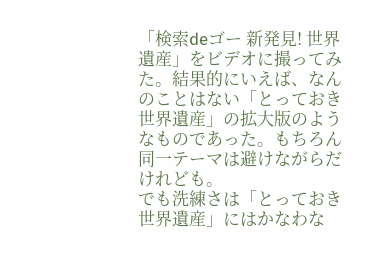「検索deゴー 新発見! 世界遺産」をビデオに撮ってみた。結果的にいえば、なんのことはない「とっておき世界遺産」の拡大版のようなものであった。もちろん同一テーマは避けながらだけれども。
でも洗練さは「とっておき世界遺産」にはかなわな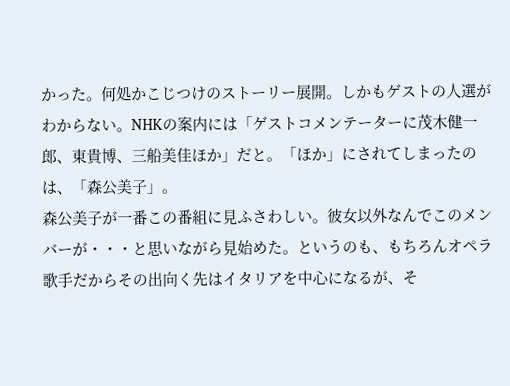かった。何処かこじつけのストーリー展開。しかもゲストの人選がわからない。NHKの案内には「ゲストコメンテーターに茂木健一郎、東貴博、三船美佳ほか」だと。「ほか」にされてしまったのは、「森公美子」。
森公美子が一番この番組に見ふさわしい。彼女以外なんでこのメンバーが・・・と思いながら見始めた。というのも、もちろんオペラ歌手だからその出向く先はイタリアを中心になるが、そ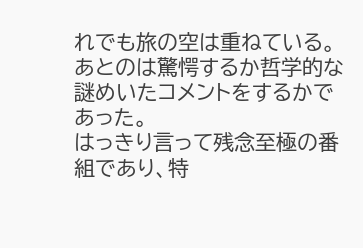れでも旅の空は重ねている。あとのは驚愕するか哲学的な謎めいたコメントをするかであった。
はっきり言って残念至極の番組であり、特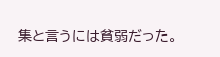集と言うには貧弱だった。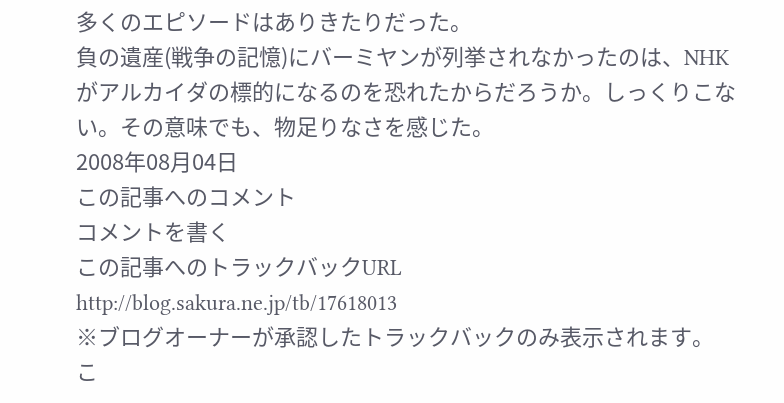多くのエピソードはありきたりだった。
負の遺産(戦争の記憶)にバーミヤンが列挙されなかったのは、NHKがアルカイダの標的になるのを恐れたからだろうか。しっくりこない。その意味でも、物足りなさを感じた。
2008年08月04日
この記事へのコメント
コメントを書く
この記事へのトラックバックURL
http://blog.sakura.ne.jp/tb/17618013
※ブログオーナーが承認したトラックバックのみ表示されます。
こ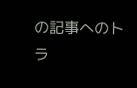の記事へのトラ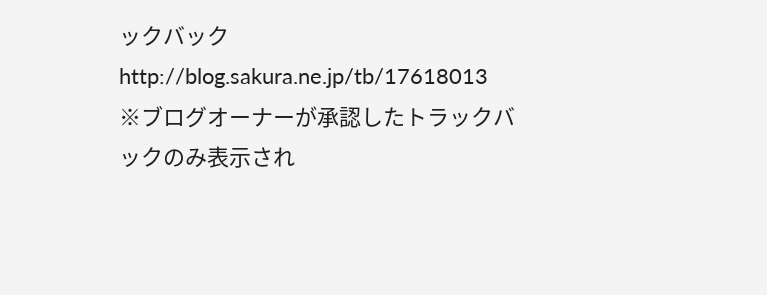ックバック
http://blog.sakura.ne.jp/tb/17618013
※ブログオーナーが承認したトラックバックのみ表示され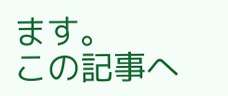ます。
この記事へ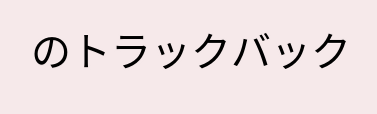のトラックバック